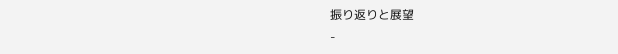振り返りと展望
-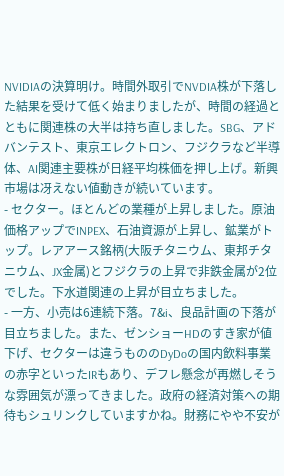NVIDIAの決算明け。時間外取引でNVDIA株が下落した結果を受けて低く始まりましたが、時間の経過とともに関連株の大半は持ち直しました。SBG、アドバンテスト、東京エレクトロン、フジクラなど半導体、AI関連主要株が日経平均株価を押し上げ。新興市場は冴えない値動きが続いています。
- セクター。ほとんどの業種が上昇しました。原油価格アップでINPEX、石油資源が上昇し、鉱業がトップ。レアアース銘柄(大阪チタニウム、東邦チタニウム、JX金属)とフジクラの上昇で非鉄金属が2位でした。下水道関連の上昇が目立ちました。
- 一方、小売は6連続下落。7&i、良品計画の下落が目立ちました。また、ゼンショーHDのすき家が値下げ、セクターは違うもののDyDoの国内飲料事業の赤字といったIRもあり、デフレ懸念が再燃しそうな雰囲気が漂ってきました。政府の経済対策への期待もシュリンクしていますかね。財務にやや不安が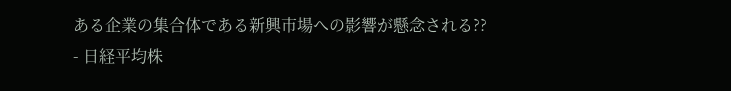ある企業の集合体である新興市場への影響が懸念される??
- 日経平均株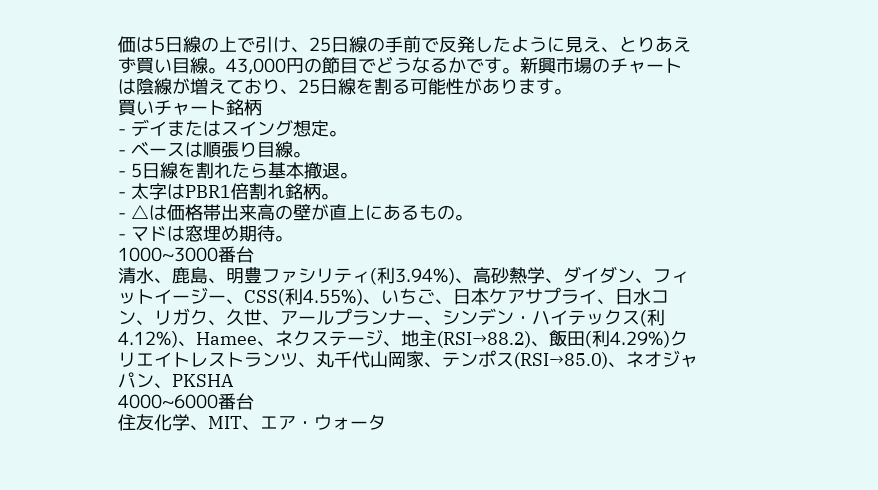価は5日線の上で引け、25日線の手前で反発したように見え、とりあえず買い目線。43,000円の節目でどうなるかです。新興市場のチャートは陰線が増えており、25日線を割る可能性があります。
買いチャート銘柄
- デイまたはスイング想定。
- ベースは順張り目線。
- 5日線を割れたら基本撤退。
- 太字はPBR1倍割れ銘柄。
- △は価格帯出来高の壁が直上にあるもの。
- マドは窓埋め期待。
1000~3000番台
清水、鹿島、明豊ファシリティ(利3.94%)、高砂熱学、ダイダン、フィットイージー、CSS(利4.55%)、いちご、日本ケアサプライ、日水コン、リガク、久世、アールプランナー、シンデン・ハイテックス(利4.12%)、Hamee、ネクステージ、地主(RSI→88.2)、飯田(利4.29%)クリエイトレストランツ、丸千代山岡家、テンポス(RSI→85.0)、ネオジャパン、PKSHA
4000~6000番台
住友化学、MIT、エア・ウォータ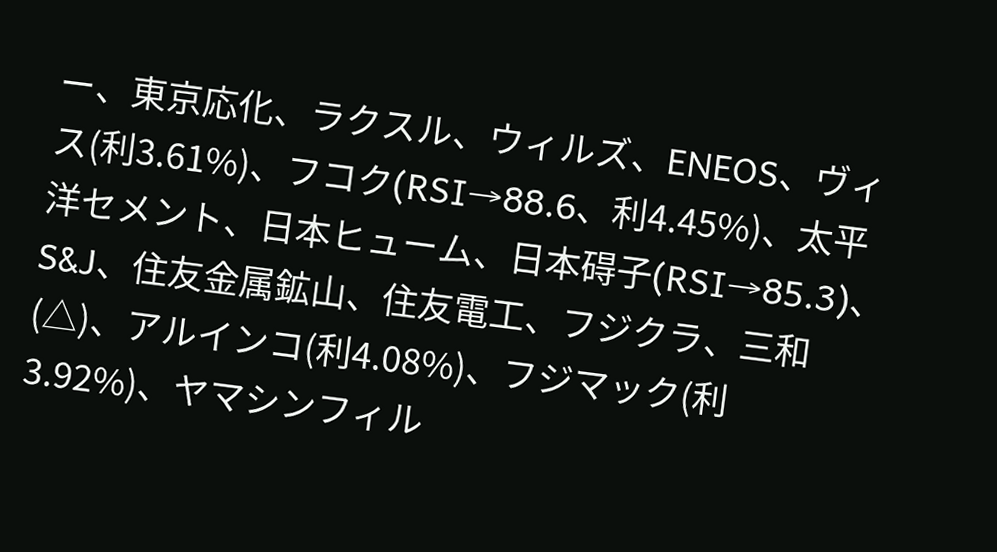ー、東京応化、ラクスル、ウィルズ、ENEOS、ヴィス(利3.61%)、フコク(RSI→88.6、利4.45%)、太平洋セメント、日本ヒューム、日本碍子(RSI→85.3)、S&J、住友金属鉱山、住友電工、フジクラ、三和(△)、アルインコ(利4.08%)、フジマック(利3.92%)、ヤマシンフィル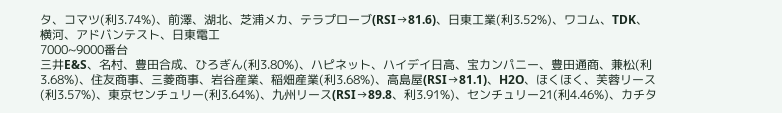タ、コマツ(利3.74%)、前澤、湖北、芝浦メカ、テラプローブ(RSI→81.6)、日東工業(利3.52%)、ワコム、TDK、横河、アドバンテスト、日東電工
7000~9000番台
三井E&S、名村、豊田合成、ひろぎん(利3.80%)、ハピネット、ハイデイ日高、宝カンパニー、豊田通商、兼松(利3.68%)、住友商事、三菱商事、岩谷産業、稲畑産業(利3.68%)、高島屋(RSI→81.1)、H2O、ほくほく、芙蓉リース(利3.57%)、東京センチュリー(利3.64%)、九州リース(RSI→89.8、利3.91%)、センチュリー21(利4.46%)、カチタ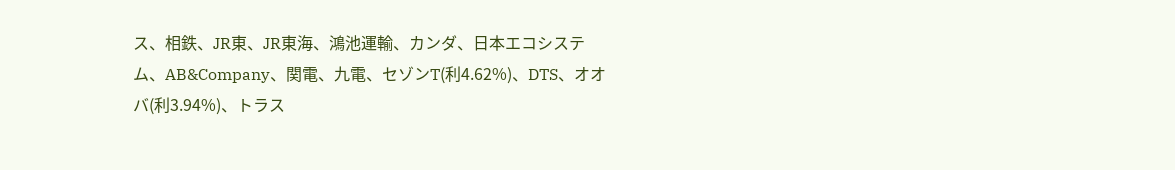ス、相鉄、JR東、JR東海、鴻池運輸、カンダ、日本エコシステム、AB&Company、関電、九電、セゾンT(利4.62%)、DTS、オオバ(利3.94%)、トラス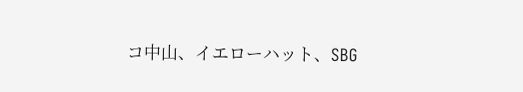コ中山、イエローハット、SBG